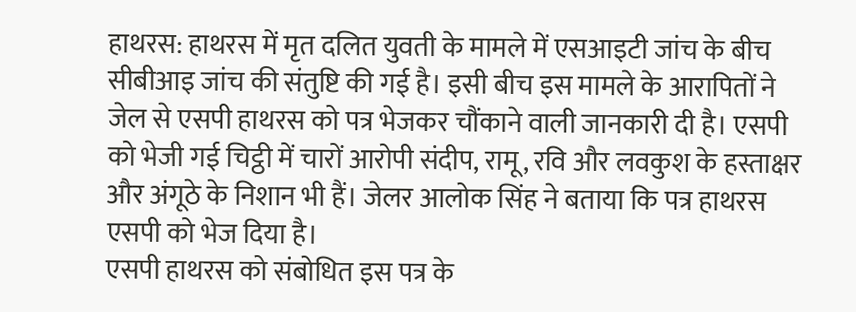हाथरस: हाथरस में मृत दलित युवती के मामले में एसआइटी जांच के बीच सीबीआइ जांच की संतुष्टि की गई है। इसी बीच इस मामले के आरापितों ने जेल से एसपी हाथरस को पत्र भेजकर चौंकाने वाली जानकारी दी है। एसपी को भेजी गई चिट्ठी में चारों आरोपी संदीप, रामू, रवि और लवकुश के हस्ताक्षर और अंगूठे के निशान भी हैं। जेलर आलोक सिंह ने बताया कि पत्र हाथरस एसपी को भेज दिया है।
एसपी हाथरस को संबोधित इस पत्र के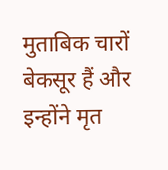मुताबिक चारों बेकसूर हैं और इन्होंने मृत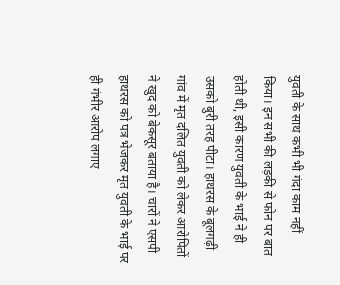युवती के साथ कभी भी गंदा काम नहीं किया। इन सभी की लड़की से फोन पर बात होती थी, इसी कारण युवती के भाई ने ही उसको बुरी तरह पीटा। हाथरस के बूलगढ़ी गांव में मृत दलित युवती को लेकर आरोपितों ने खुद को बेकसूर बताया है। चारों ने एसपी हाथरस को पत्र भेजकर मृत युवती के भाई पर ही गंभीर आरोप लगाए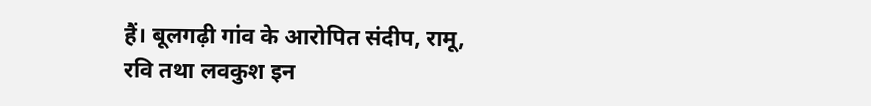हैं। बूलगढ़ी गांव के आरोपित संदीप, रामू, रवि तथा लवकुश इन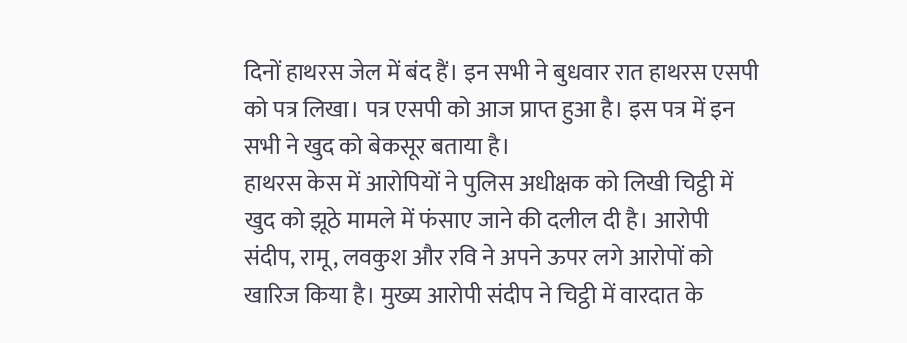दिनों हाथरस जेल में बंद हैं। इन सभी ने बुधवार रात हाथरस एसपी को पत्र लिखा। पत्र एसपी को आज प्राप्त हुआ है। इस पत्र में इन सभी ने खुद को बेकसूर बताया है।
हाथरस केस में आरोपियों ने पुलिस अधीक्षक को लिखी चिट्ठी में खुद को झूठे मामले में फंसाए जाने की दलील दी है। आरोपी संदीप, रामू, लवकुश और रवि ने अपने ऊपर लगे आरोपों को खारिज किया है। मुख्य आरोपी संदीप ने चिट्ठी में वारदात के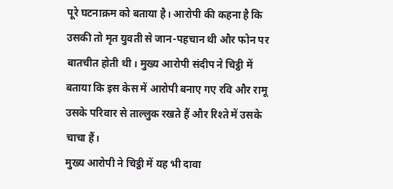पूरे घटनाक्रम को बताया है। आरोपी की कहना है कि उसकी तो मृत युवती से जान-पहचान थी और फोन पर बातचीत होती थी। मुख्य आरोपी संदीप ने चिट्ठी में बताया कि इस केस में आरोपी बनाए गए रवि और रामू उसके परिवार से ताल्लुक रखते हैं और रिश्ते में उसके चाचा हैं।
मुख्य आरोपी ने चिट्ठी में यह भी दावा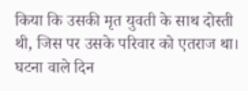किया कि उसकी मृत युवती के साथ दोस्ती थी, जिस पर उसके परिवार को एतराज था। घटना वाले दिन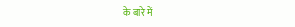के बारे में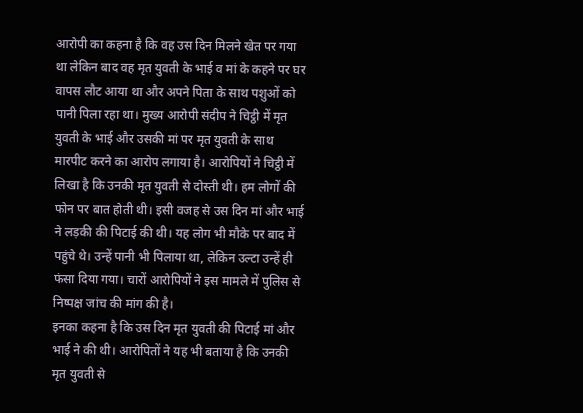आरोपी का कहना है कि वह उस दिन मिलने खेत पर गया था लेकिन बाद वह मृत युवती के भाई व मां के कहने पर घर वापस लौट आया था और अपने पिता के साथ पशुओं को पानी पिला रहा था। मुख्य आरोपी संदीप ने चिट्ठी में मृत युवती के भाई और उसकी मां पर मृत युवती के साथ मारपीट करने का आरोप लगाया है। आरोपियों ने चिट्ठी में लिखा है कि उनकी मृत युवती से दोस्ती थी। हम लोगों की फोन पर बात होती थी। इसी वजह से उस दिन मां और भाई ने लड़की की पिटाई की थी। यह लोग भी मौके पर बाद में पहुंचे थे। उन्हें पानी भी पिलाया था, लेकिन उल्टा उन्हें ही फंसा दिया गया। चारों आरोपियों ने इस मामले में पुलिस से निष्पक्ष जांच की मांग की है।
इनका कहना है कि उस दिन मृत युवती की पिटाई मां और भाई ने की थी। आरोपितों ने यह भी बताया है कि उनकी मृत युवती से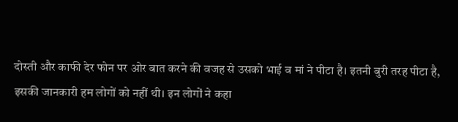दोस्ती और काफी देर फोन पर ओर बात करने की वजह से उसको भाई व मां ने पीटा है। इतनी बुरी तरह पीटा है, इसकी जानकारी हम लोगों को नहीं थी। इन लोगों ने कहा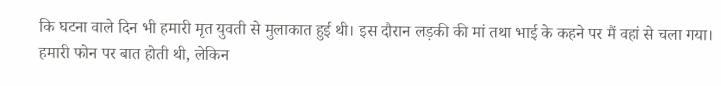कि घटना वाले दिन भी हमारी मृत युवती से मुलाकात हुई थी। इस दौरान लड़की की मां तथा भाई के कहने पर मैं वहां से चला गया। हमारी फोन पर बात होती थी, लेकिन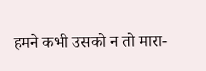हमने कभी उसको न तो मारा-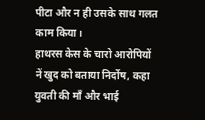पीटा और न ही उसके साथ गलत काम किया।
हाथरस केस के चारो आरोपियों नें खुद को बताया निर्दोष, कहा युवती की माँ और भाई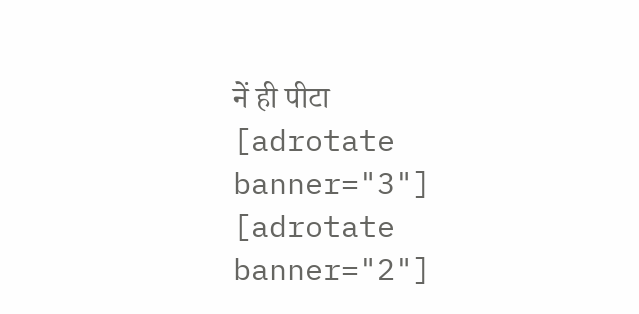नें ही पीटा
[adrotate banner="3"]
[adrotate banner="2"]